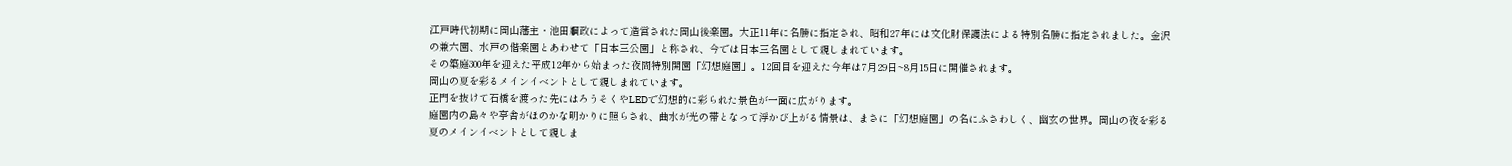江戸時代初期に岡山藩主・池田綱政によって造営された岡山後楽園。大正11年に名勝に指定され、昭和27年には文化財保護法による特別名勝に指定されました。金沢の兼六園、水戸の偕楽園とあわせて「日本三公園」と称され、今では日本三名園として親しまれています。
その築庭300年を迎えた平成12年から始まった夜間特別開園「幻想庭園」。12回目を迎えた今年は7月29日~8月15日に開催されます。
岡山の夏を彩るメインイベントとして親しまれています。
正門を抜けて石橋を渡った先にはろうそくやLEDで幻想的に彩られた景色が一面に広がります。
庭園内の島々や亭舎がほのかな明かりに照らされ、曲水が光の帯となって浮かび上がる情景は、まさに「幻想庭園」の名にふさわしく、幽玄の世界。岡山の夜を彩る夏のメインイベントとして親しま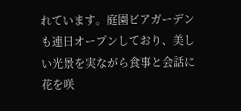れています。庭園ビアガーデンも連日オープンしており、美しい光景を実ながら食事と会話に花を咲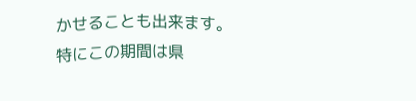かせることも出来ます。
特にこの期間は県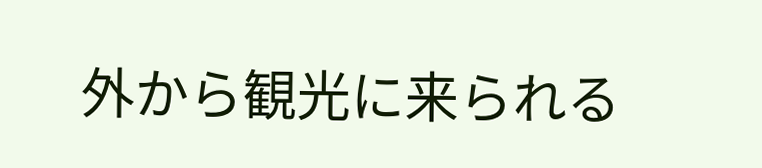外から観光に来られる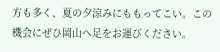方も多く、夏の夕涼みにももってこい。この機会にぜひ岡山へ足をお運びください。